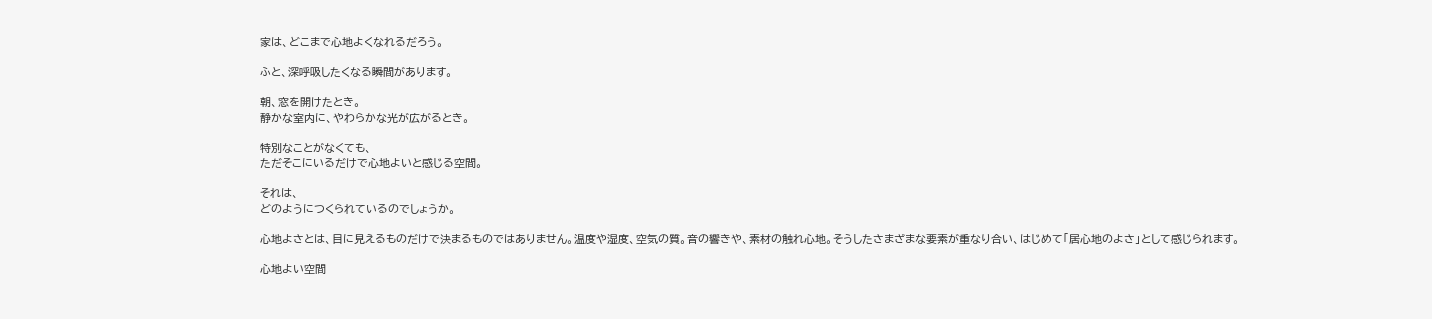家は、どこまで心地よくなれるだろう。

ふと、深呼吸したくなる瞬間があります。

朝、窓を開けたとき。
静かな室内に、やわらかな光が広がるとき。

特別なことがなくても、
ただそこにいるだけで心地よいと感じる空間。

それは、
どのようにつくられているのでしょうか。

心地よさとは、目に見えるものだけで決まるものではありません。温度や湿度、空気の質。音の響きや、素材の触れ心地。そうしたさまざまな要素が重なり合い、はじめて「居心地のよさ」として感じられます。

心地よい空間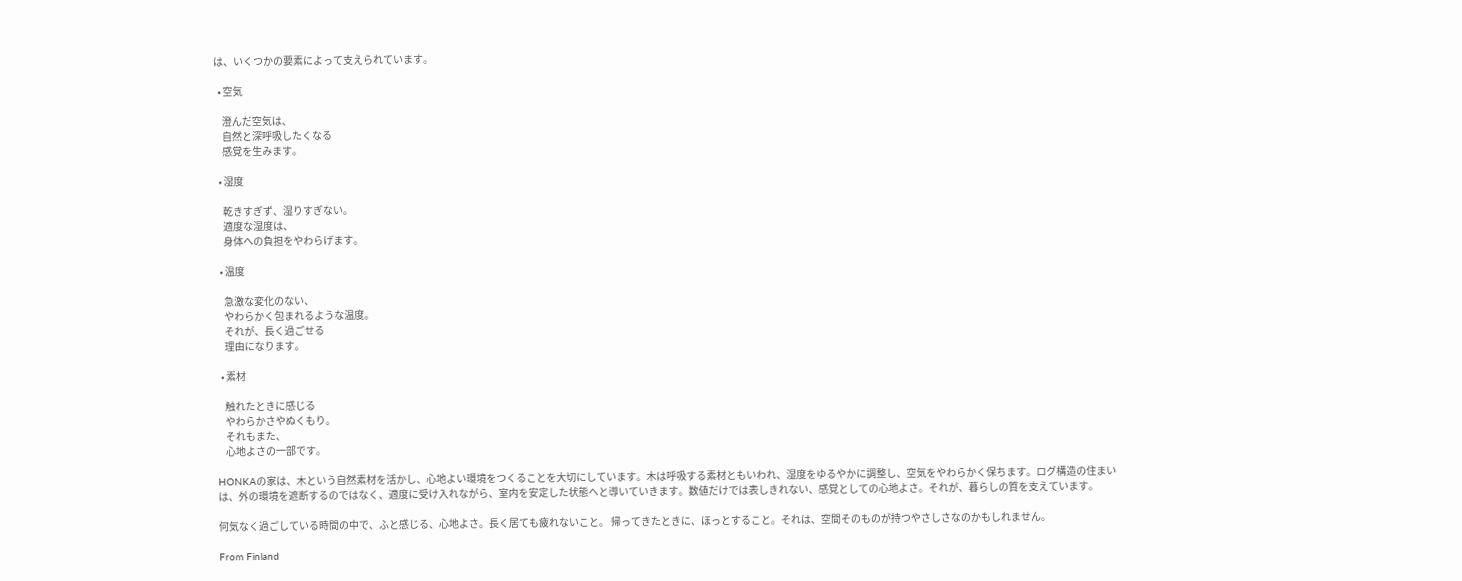は、いくつかの要素によって支えられています。

  • 空気

    澄んだ空気は、
    自然と深呼吸したくなる
    感覚を生みます。

  • 湿度

    乾きすぎず、湿りすぎない。
    適度な湿度は、
    身体への負担をやわらげます。

  • 温度

    急激な変化のない、
    やわらかく包まれるような温度。
    それが、長く過ごせる
    理由になります。

  • 素材

    触れたときに感じる
    やわらかさやぬくもり。
    それもまた、
    心地よさの一部です。

HONKAの家は、木という自然素材を活かし、心地よい環境をつくることを大切にしています。木は呼吸する素材ともいわれ、湿度をゆるやかに調整し、空気をやわらかく保ちます。ログ構造の住まいは、外の環境を遮断するのではなく、適度に受け入れながら、室内を安定した状態へと導いていきます。数値だけでは表しきれない、感覚としての心地よさ。それが、暮らしの質を支えています。

何気なく過ごしている時間の中で、ふと感じる、心地よさ。長く居ても疲れないこと。 帰ってきたときに、ほっとすること。それは、空間そのものが持つやさしさなのかもしれません。

From Finland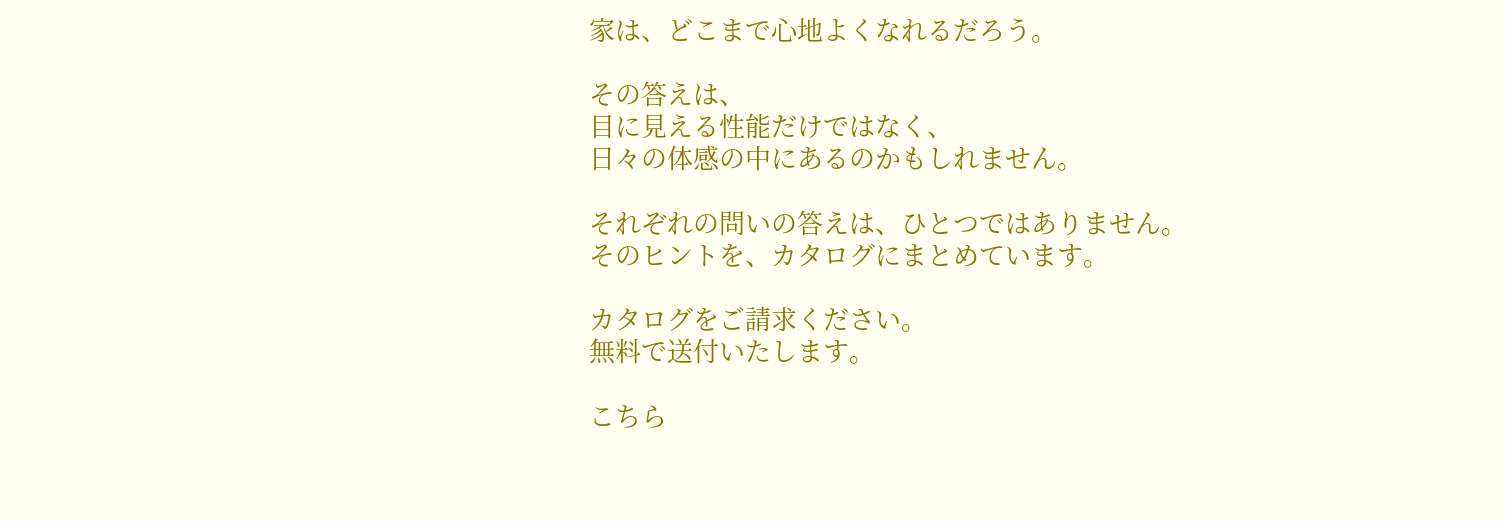家は、どこまで心地よくなれるだろう。

その答えは、
目に見える性能だけではなく、
日々の体感の中にあるのかもしれません。

それぞれの問いの答えは、ひとつではありません。
そのヒントを、カタログにまとめています。

カタログをご請求ください。
無料で送付いたします。

こちら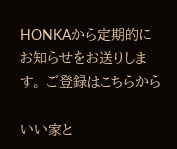HONKAから定期的にお知らせをお送りします。 ご登録はこちらから

いい家と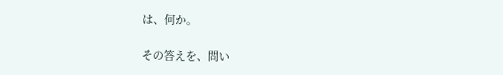は、何か。

その答えを、問い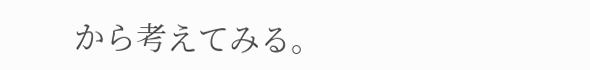から考えてみる。